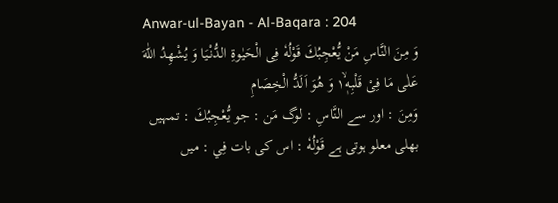Anwar-ul-Bayan - Al-Baqara : 204
وَ مِنَ النَّاسِ مَنْ یُّعْجِبُكَ قَوْلُهٗ فِی الْحَیٰوةِ الدُّنْیَا وَ یُشْهِدُ اللّٰهَ عَلٰى مَا فِیْ قَلْبِهٖ١ۙ وَ هُوَ اَلَدُّ الْخِصَامِ
وَمِنَ : اور سے النَّاسِ : لوگ مَن : جو يُّعْجِبُكَ : تمہیں بھلی معلو ہوتی ہے قَوْلُهٗ : اس کی بات فِي : میں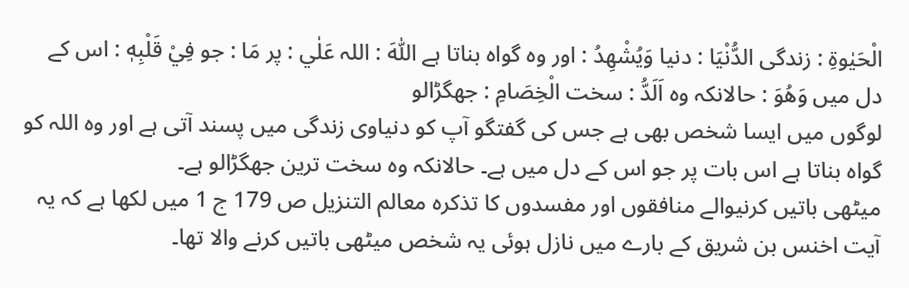الْحَيٰوةِ : زندگی الدُّنْيَا : دنیا وَيُشْهِدُ : اور وہ گواہ بناتا ہے اللّٰهَ : اللہ عَلٰي : پر مَا : جو فِيْ قَلْبِهٖ : اس کے دل میں وَھُوَ : حالانکہ وہ اَلَدُّ : سخت الْخِصَامِ : جھگڑالو
لوگوں میں ایسا شخص بھی ہے جس کی گفتگو آپ کو دنیاوی زندگی میں پسند آتی ہے اور وہ اللہ کو گواہ بناتا ہے اس بات پر جو اس کے دل میں ہے۔ حالانکہ وہ سخت ترین جھگڑالو ہے۔
میٹھی باتیں کرنیوالے منافقوں اور مفسدوں کا تذکرہ معالم التنزیل ص 179 ج 1 میں لکھا ہے کہ یہ آیت اخنس بن شریق کے بارے میں نازل ہوئی یہ شخص میٹھی باتیں کرنے والا تھا۔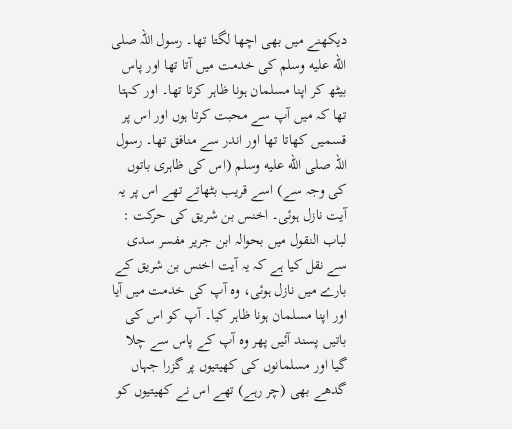دیکھنے میں بھی اچھا لگتا تھا۔ رسول اللہ صلى الله عليه وسلم کی خدمت میں آتا تھا اور پاس بیٹھ کر اپنا مسلمان ہونا ظاہر کرتا تھا۔ اور کہتا تھا کہ میں آپ سے محبت کرتا ہوں اور اس پر قسمیں کھاتا تھا اور اندر سے منافق تھا۔ رسول اللہ صلى الله عليه وسلم (اس کی ظاہری باتوں کی وجہ سے) اسے قریب بٹھاتے تھے اس پر یہ آیت نازل ہوئی۔ اخنس بن شریق کی حرکت : لباب النقول میں بحوالہ ابن جریر مفسر سدی سے نقل کیا ہے کہ یہ آیت اخنس بن شریق کے بارے میں نازل ہوئی، وہ آپ کی خدمت میں آیا اور اپنا مسلمان ہونا ظاہر کیا۔ آپ کو اس کی باتیں پسند آئیں پھر وہ آپ کے پاس سے چلا گیا اور مسلمانوں کی کھیتیوں پر گزرا جہاں گدھے بھی (چر رہے) تھے اس نے کھیتیوں کو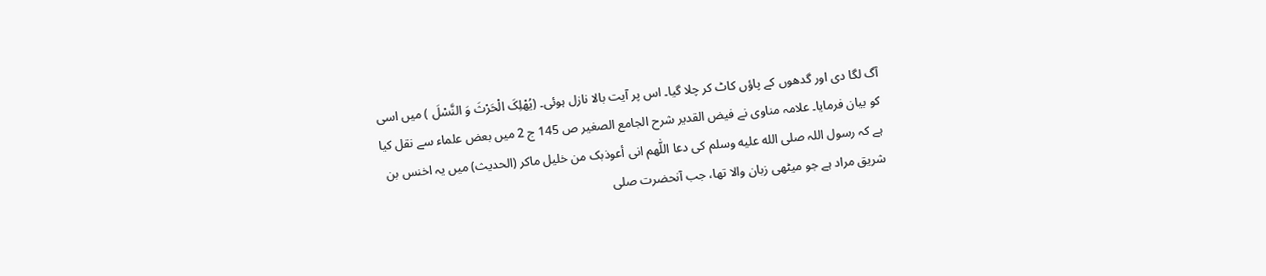آگ لگا دی اور گدھوں کے پاؤں کاٹ کر چلا گیا۔ اس پر آیت بالا نازل ہوئی۔ (یُھْلِکَ الْحَرْثَ وَ النَّسْلَ ) میں اسی کو بیان فرمایا۔ علامہ مناوی نے فیض القدیر شرح الجامع الصغیر ص 145 ج 2 میں بعض علماء سے نقل کیا ہے کہ رسول اللہ صلى الله عليه وسلم کی دعا اللّٰھم انی أعوذبک من خلیل ماکر (الحدیث) میں یہ اخنس بن شریق مراد ہے جو میٹھی زبان والا تھا، جب آنحضرت صلى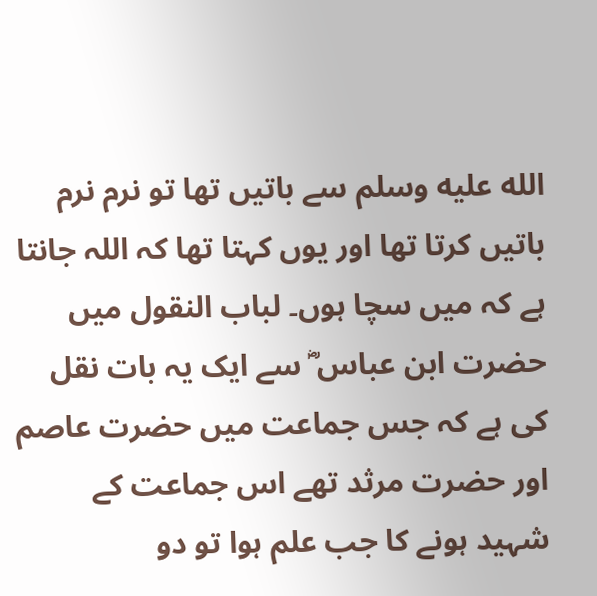الله عليه وسلم سے باتیں تھا تو نرم نرم باتیں کرتا تھا اور یوں کہتا تھا کہ اللہ جانتا ہے کہ میں سچا ہوں۔ لباب النقول میں حضرت ابن عباس ؓ سے ایک یہ بات نقل کی ہے کہ جس جماعت میں حضرت عاصم اور حضرت مرثد تھے اس جماعت کے شہید ہونے کا جب علم ہوا تو دو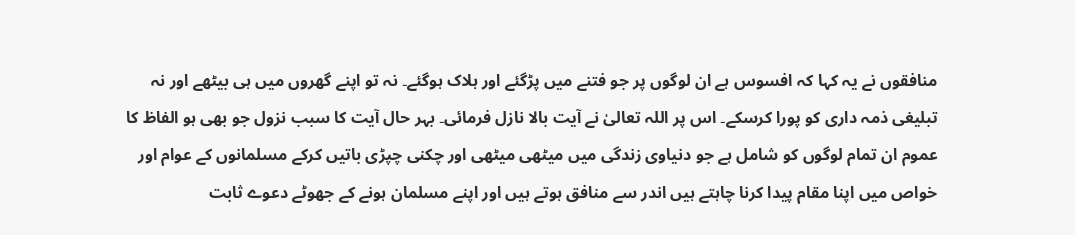منافقوں نے یہ کہا کہ افسوس ہے ان لوگوں پر جو فتنے میں پڑگئے اور ہلاک ہوگئے۔ نہ تو اپنے گھروں میں ہی بیٹھے اور نہ تبلیغی ذمہ داری کو پورا کرسکے۔ اس پر اللہ تعالیٰ نے آیت بالا نازل فرمائی۔ بہر حال آیت کا سبب نزول جو بھی ہو الفاظ کا عموم ان تمام لوگوں کو شامل ہے جو دنیاوی زندگی میں میٹھی میٹھی اور چکنی چپڑی باتیں کرکے مسلمانوں کے عوام اور خواص میں اپنا مقام پیدا کرنا چاہتے ہیں اندر سے منافق ہوتے ہیں اور اپنے مسلمان ہونے کے جھوٹے دعوے ثابت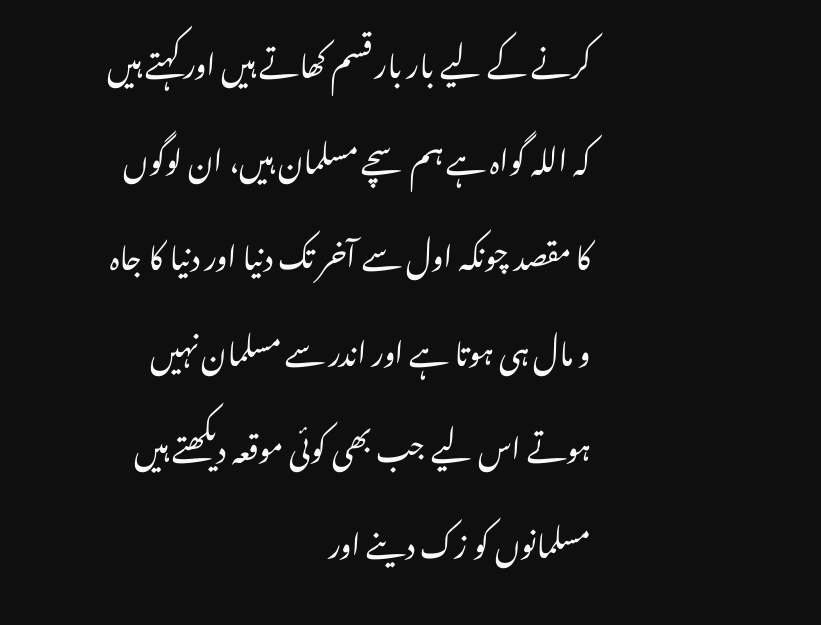کرنے کے لیے بار بار قسم کھاتے ہیں اور کہتے ہیں کہ اللہ گواہ ہے ہم سچے مسلمان ہیں، ان لوگوں کا مقصد چونکہ اول سے آخر تک دنیا اور دنیا کا جاہ و مال ہی ہوتا ہے اور اندر سے مسلمان نہیں ہوتے اس لیے جب بھی کوئی موقعہ دیکھتے ہیں مسلمانوں کو زک دینے اور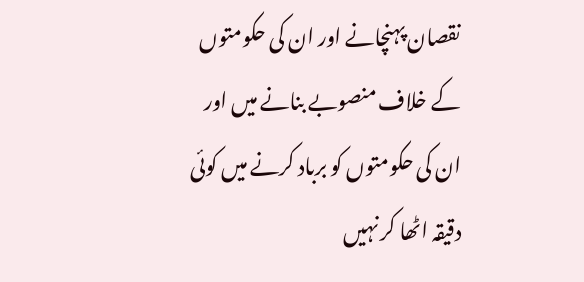نقصان پہنچانے اور ان کی حکومتوں کے خلاف منصوبے بنانے میں اور ان کی حکومتوں کو برباد کرنے میں کوئی دقیقہ اٹھا کر نہیں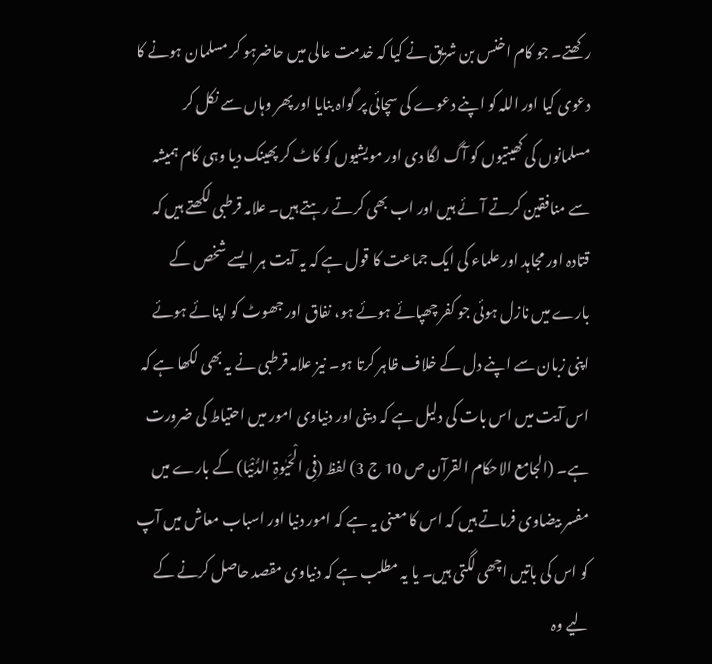رکھتے۔ جو کام اخنس بن شریق نے کیا کہ خدمت عالی میں حاضرہو کر مسلمان ہونے کا دعوی کیا اور اللہ کو اپنے دعوے کی سچائی پر گواہ بنایا اور پھر وہاں سے نکل کر مسلمانوں کی کھیتیوں کو آگ لگا دی اور مویشیوں کو کاٹ کر پھینک دیا وہی کام ہمیشہ سے منافقین کرتے آئے ہیں اور اب بھی کرتے رہتے ہیں۔ علامہ قرطبی لکھتے ہیں کہ قتادہ اور مجاہد اور علماء کی ایک جماعت کا قول ہے کہ یہ آیت ہر ایسے شخص کے بارے میں نازل ہوئی جو کفر چھپائے ہوئے ہو، نفاق اور جھوٹ کو اپنائے ہوئے اپنی زبان سے اپنے دل کے خلاف ظاہر کرتا ہو۔ نیز علامہ قرطبی نے یہ بھی لکھا ہے کہ اس آیت میں اس بات کی دلیل ہے کہ دینی اور دنیاوی امور میں احتیاط کی ضرورت ہے۔ (الجامع الاحکام القرآن ص 10 ج 3) لفظ (فِی الْحَیٰوۃِ الدُّنْیَا) کے بارے میں مفسر بیضاوی فرماتے ہیں کہ اس کا معنی یہ ہے کہ امور دنیا اور اسباب معاش میں آپ کو اس کی باتیں اچھی لگتی ہیں۔ یا یہ مطلب ہے کہ دنیاوی مقصد حاصل کرنے کے لیے وہ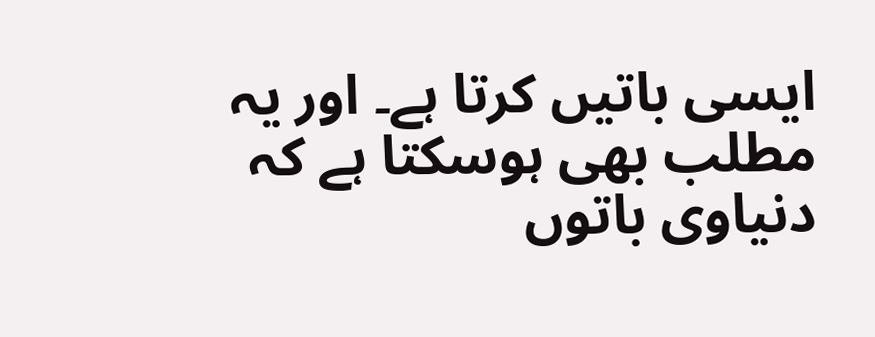ایسی باتیں کرتا ہے۔ اور یہ مطلب بھی ہوسکتا ہے کہ دنیاوی باتوں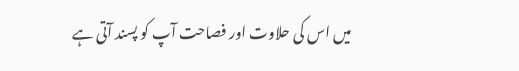میں اس کی حلاوت اور فصاحت آپ کو پسند آتی ہے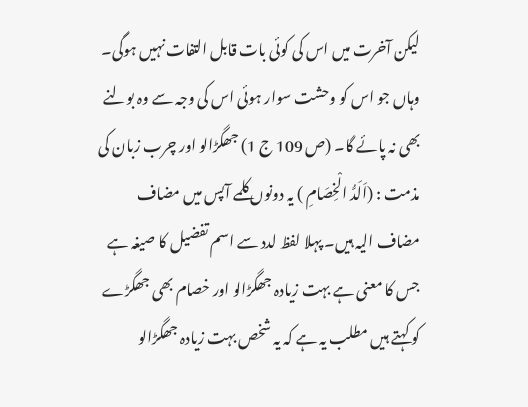لیکن آخرت میں اس کی کوئی بات قابل التفات نہیں ہوگی۔ وہاں جو اس کو وحشت سوار ہوئی اس کی وجہ سے وہ بولنے بھی نہ پائے گا۔ (ص 109 ج 1) جھگڑالو اور چرب زبان کی مذمت : (اَلَدُّ الْخِصَامِ ) یہ دونوں کلمے آپس میں مضاف مضاف الیہ ہیں۔ پہلا لفظ لدد سے اسم تفضیل کا صیغہ ہے جس کا معنی ہے بہت زیادہ جھگڑالو اور خصام بھی جھگڑے کو کہتے ہیں مطلب یہ ہے کہ یہ شخص بہت زیادہ جھگڑالو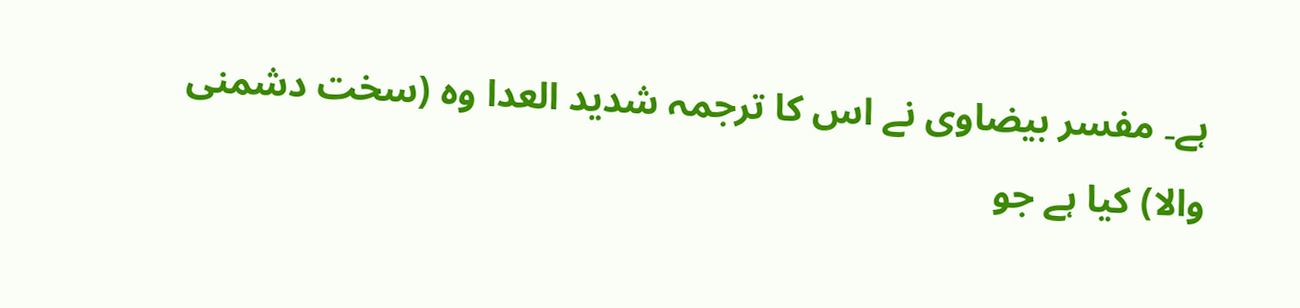ہے۔ مفسر بیضاوی نے اس کا ترجمہ شدید العدا وہ (سخت دشمنی والا) کیا ہے جو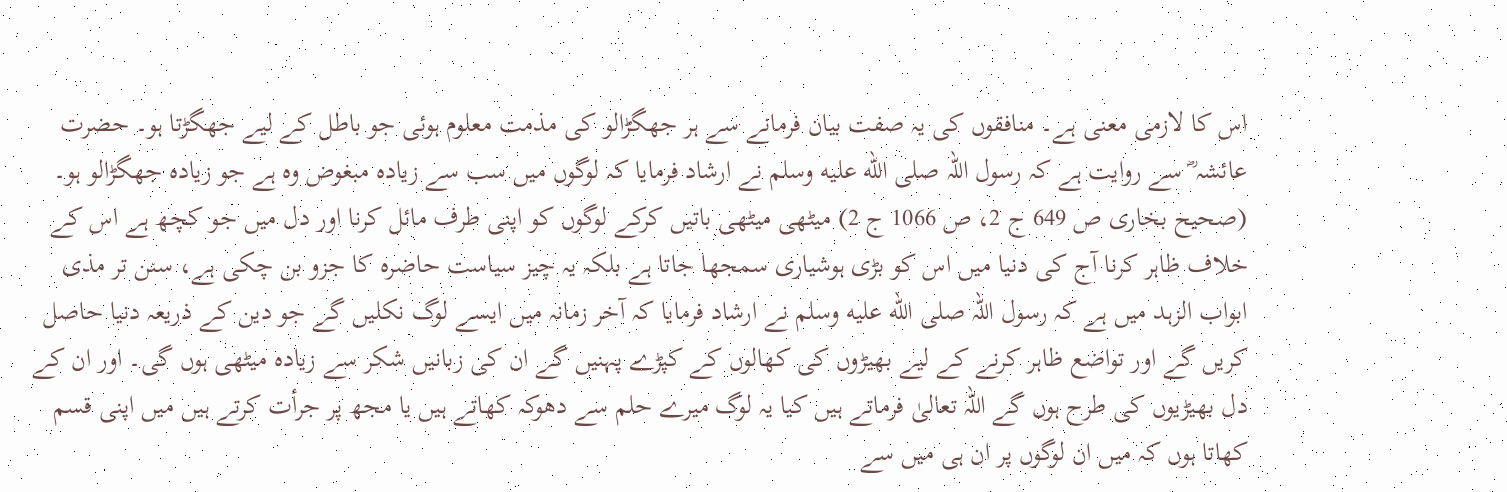اس کا لازمی معنی ہے۔ منافقوں کی یہ صفت بیان فرمانے سے ہر جھگڑالو کی مذمت معلوم ہوئی جو باطل کے لیے جھگڑتا ہو۔ حضرت عائشہ ؓ سے روایت ہے کہ رسول اللہ صلى الله عليه وسلم نے ارشاد فرمایا کہ لوگوں میں سب سے زیادہ مبغوض وہ ہے جو زیادہ جھگڑالو ہو۔ (صحیح بخاری ص 649 ج 2، ص 1066 ج 2) میٹھی میٹھی باتیں کرکے لوگوں کو اپنی طرف مائل کرنا اور دل میں جو کچھ ہے اس کے خلاف ظاہر کرنا آج کی دنیا میں اس کو بڑی ہوشیاری سمجھا جاتا ہے بلکہ یہ چیز سیاست حاضرہ کا جزو بن چکی ہے، سنن تر مذی ابواب الزہد میں ہے کہ رسول اللہ صلى الله عليه وسلم نے ارشاد فرمایا کہ آخر زمانہ میں ایسے لوگ نکلیں گے جو دین کے ذریعہ دنیا حاصل کریں گے اور تواضع ظاہر کرنے کے لیے بھیڑوں کی کھالوں کے کپڑے پہنیں گے ان کی زبانیں شکر سے زیادہ میٹھی ہوں گی۔ اور ان کے دل بھیڑیوں کی طرح ہوں گے اللہ تعالیٰ فرماتے ہیں کیا یہ لوگ میرے حلم سے دھوکہ کھاتے ہیں یا مجھ پر جرأت کرتے ہیں میں اپنی قسم کھاتا ہوں کہ میں ان لوگوں پر ان ہی میں سے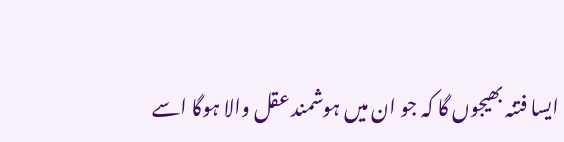ایسا فتنہ بھیجوں گا کہ جو ان میں ہوشمند عقل والا ہوگا اسے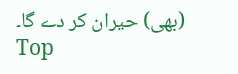(بھی) حیران کر دے گا۔
Top